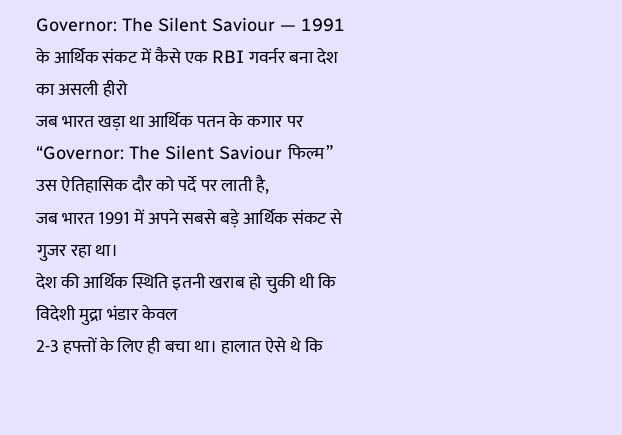Governor: The Silent Saviour — 1991 के आर्थिक संकट में कैसे एक RBI गवर्नर बना देश का असली हीरो
जब भारत खड़ा था आर्थिक पतन के कगार पर
“Governor: The Silent Saviour फिल्म” उस ऐतिहासिक दौर को पर्दे पर लाती है,
जब भारत 1991 में अपने सबसे बड़े आर्थिक संकट से गुजर रहा था।
देश की आर्थिक स्थिति इतनी खराब हो चुकी थी कि विदेशी मुद्रा भंडार केवल
2-3 हफ्तों के लिए ही बचा था। हालात ऐसे थे कि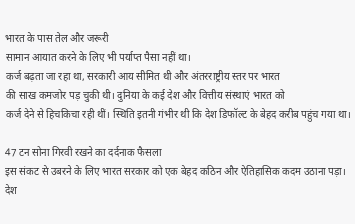भारत के पास तेल और जरूरी
सामान आयात करने के लिए भी पर्याप्त पैसा नहीं था।
कर्ज बढ़ता जा रहा था, सरकारी आय सीमित थी और अंतरराष्ट्रीय स्तर पर भारत
की साख कमजोर पड़ चुकी थी। दुनिया के कई देश और वित्तीय संस्थाएं भारत को
कर्ज देने से हिचकिचा रही थीं। स्थिति इतनी गंभीर थी कि देश डिफॉल्ट के बेहद करीब पहुंच गया था।

47 टन सोना गिरवी रखने का दर्दनाक फैसला
इस संकट से उबरने के लिए भारत सरकार को एक बेहद कठिन और ऐतिहासिक कदम उठाना पड़ा।
देश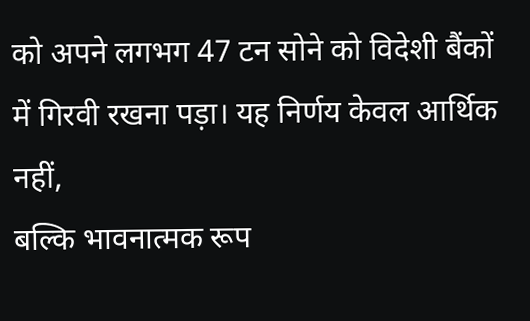को अपने लगभग 47 टन सोने को विदेशी बैंकों में गिरवी रखना पड़ा। यह निर्णय केवल आर्थिक नहीं,
बल्कि भावनात्मक रूप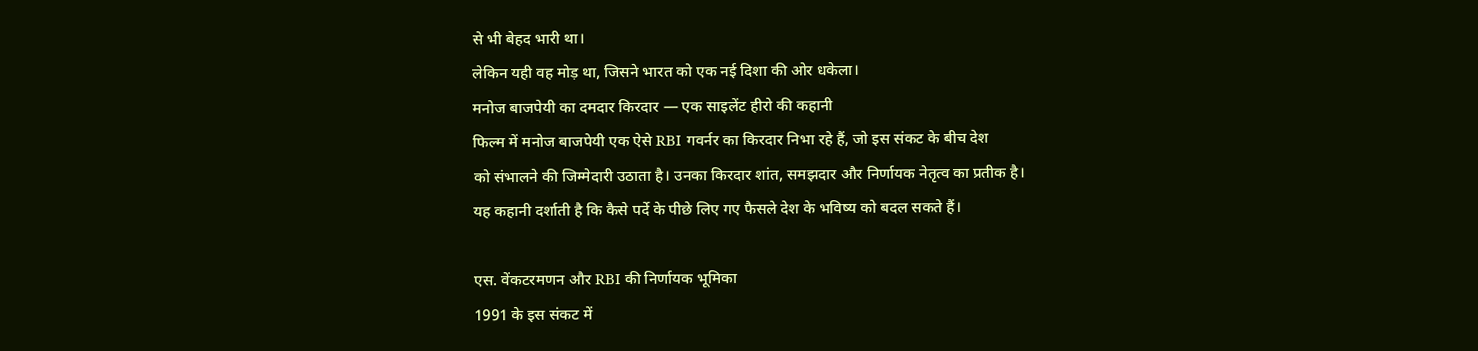से भी बेहद भारी था।
लेकिन यही वह मोड़ था, जिसने भारत को एक नई दिशा की ओर धकेला।
मनोज बाजपेयी का दमदार किरदार — एक साइलेंट हीरो की कहानी
फिल्म में मनोज बाजपेयी एक ऐसे RBI गवर्नर का किरदार निभा रहे हैं, जो इस संकट के बीच देश
को संभालने की जिम्मेदारी उठाता है। उनका किरदार शांत, समझदार और निर्णायक नेतृत्व का प्रतीक है।
यह कहानी दर्शाती है कि कैसे पर्दे के पीछे लिए गए फैसले देश के भविष्य को बदल सकते हैं।

एस. वेंकटरमणन और RBI की निर्णायक भूमिका
1991 के इस संकट में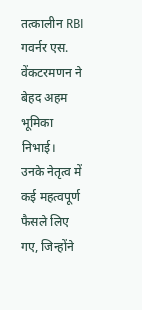तत्कालीन RBI गवर्नर एस. वेंकटरमणन ने बेहद अहम भूमिका निभाई।
उनके नेतृत्व में कई महत्वपूर्ण फैसले लिए गए, जिन्होंने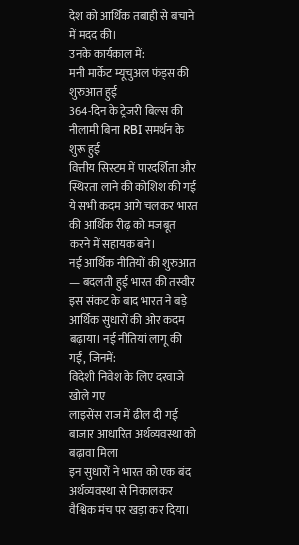देश को आर्थिक तबाही से बचाने में मदद की।
उनके कार्यकाल में:
मनी मार्केट म्यूचुअल फंड्स की शुरुआत हुई
364-दिन के ट्रेजरी बिल्स की नीलामी बिना RBI समर्थन के शुरू हुई
वित्तीय सिस्टम में पारदर्शिता और स्थिरता लाने की कोशिश की गई
ये सभी कदम आगे चलकर भारत की आर्थिक रीढ़ को मजबूत करने में सहायक बने।
नई आर्थिक नीतियों की शुरुआत — बदलती हुई भारत की तस्वीर
इस संकट के बाद भारत ने बड़े आर्थिक सुधारों की ओर कदम बढ़ाया। नई नीतियां लागू की गईं, जिनमें:
विदेशी निवेश के लिए दरवाजे खोले गए
लाइसेंस राज में ढील दी गई
बाजार आधारित अर्थव्यवस्था को बढ़ावा मिला
इन सुधारों ने भारत को एक बंद अर्थव्यवस्था से निकालकर वैश्विक मंच पर खड़ा कर दिया।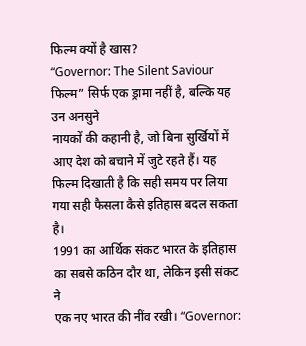फिल्म क्यों है खास?
“Governor: The Silent Saviour फिल्म” सिर्फ एक ड्रामा नहीं है, बल्कि यह उन अनसुने
नायकों की कहानी है, जो बिना सुर्खियों में आए देश को बचाने में जुटे रहते हैं। यह फिल्म दिखाती है कि सही समय पर लिया गया सही फैसला कैसे इतिहास बदल सकता है।
1991 का आर्थिक संकट भारत के इतिहास का सबसे कठिन दौर था, लेकिन इसी संकट ने
एक नए भारत की नींव रखी। “Governor: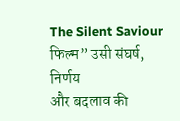The Silent Saviour फिल्म” उसी संघर्ष, निर्णय
और बदलाव की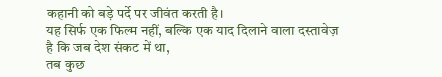कहानी को बड़े पर्दे पर जीवंत करती है।
यह सिर्फ एक फिल्म नहीं, बल्कि एक याद दिलाने वाला दस्तावेज़ है कि जब देश संकट में था,
तब कुछ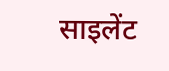साइलेंट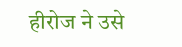हीरोज ने उसे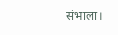संभाला।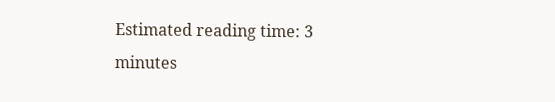Estimated reading time: 3 minutes